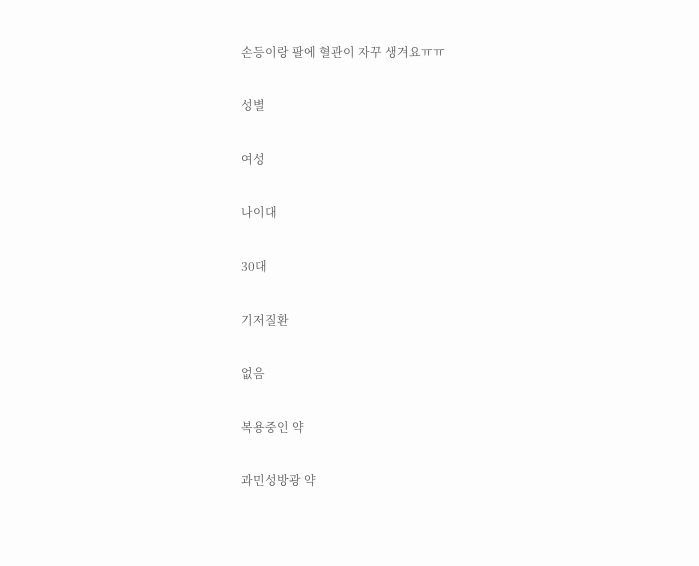손등이랑 팔에 혈관이 자꾸 생겨요ㅠㅠ

성별

여성

나이대

30대

기저질환

없음

복용중인 약

과민성방광 약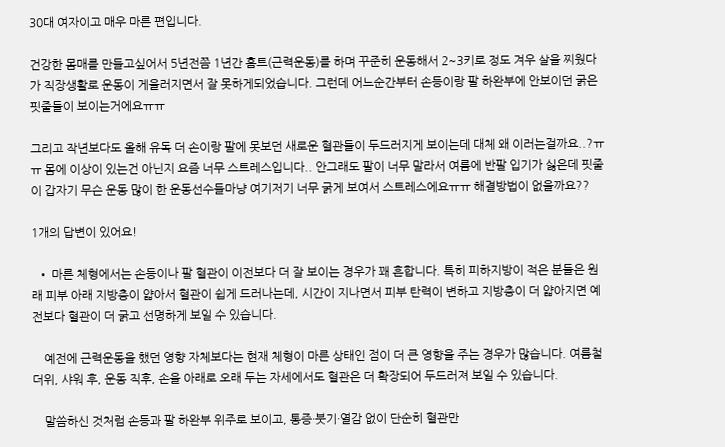30대 여자이고 매우 마른 편입니다.

건강한 몸매를 만들고싶어서 5년전쯤 1년간 홈트(근력운동)를 하며 꾸준히 운동해서 2~3키로 정도 겨우 살을 찌웠다가 직장생활로 운동이 게을러지면서 잘 못하게되었습니다. 그런데 어느순간부터 손등이랑 팔 하완부에 안보이던 굵은 핏줄들이 보이는거에요ㅠㅠ

그리고 작년보다도 올해 유독 더 손이랑 팔에 못보던 새로운 혈관들이 두드러지게 보이는데 대체 왜 이러는걸까요..?ㅠㅠ 몸에 이상이 있는건 아닌지 요즘 너무 스트레스입니다.. 안그래도 팔이 너무 말라서 여름에 반팔 입기가 싫은데 핏줄이 갑자기 무슨 운동 많이 한 운동선수들마냥 여기저기 너무 굵게 보여서 스트레스에요ㅠㅠ 해결방법이 없을까요??

1개의 답변이 있어요!

  • 마른 체형에서는 손등이나 팔 혈관이 이전보다 더 잘 보이는 경우가 꽤 흔합니다. 특히 피하지방이 적은 분들은 원래 피부 아래 지방층이 얇아서 혈관이 쉽게 드러나는데, 시간이 지나면서 피부 탄력이 변하고 지방층이 더 얇아지면 예전보다 혈관이 더 굵고 선명하게 보일 수 있습니다.

    예전에 근력운동을 했던 영향 자체보다는 현재 체형이 마른 상태인 점이 더 큰 영향을 주는 경우가 많습니다. 여름철 더위, 샤워 후, 운동 직후, 손을 아래로 오래 두는 자세에서도 혈관은 더 확장되어 두드러져 보일 수 있습니다.

    말씀하신 것처럼 손등과 팔 하완부 위주로 보이고, 통증·붓기·열감 없이 단순히 혈관만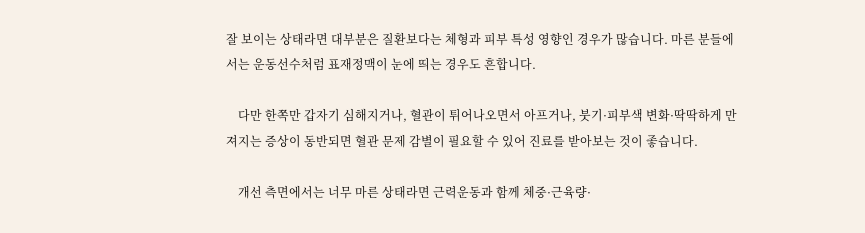잘 보이는 상태라면 대부분은 질환보다는 체형과 피부 특성 영향인 경우가 많습니다. 마른 분들에서는 운동선수처럼 표재정맥이 눈에 띄는 경우도 흔합니다.

    다만 한쪽만 갑자기 심해지거나, 혈관이 튀어나오면서 아프거나, 붓기·피부색 변화·딱딱하게 만져지는 증상이 동반되면 혈관 문제 감별이 필요할 수 있어 진료를 받아보는 것이 좋습니다.

    개선 측면에서는 너무 마른 상태라면 근력운동과 함께 체중·근육량·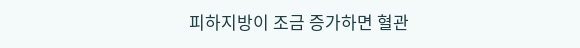피하지방이 조금 증가하면 혈관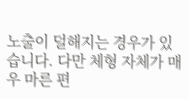노출이 덜해지는 경우가 있습니다. 다만 체형 자체가 매우 마른 편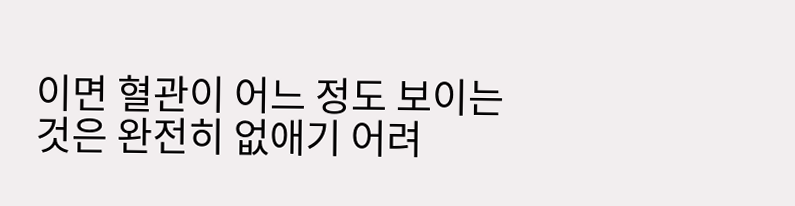이면 혈관이 어느 정도 보이는 것은 완전히 없애기 어려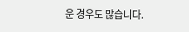운 경우도 많습니다.